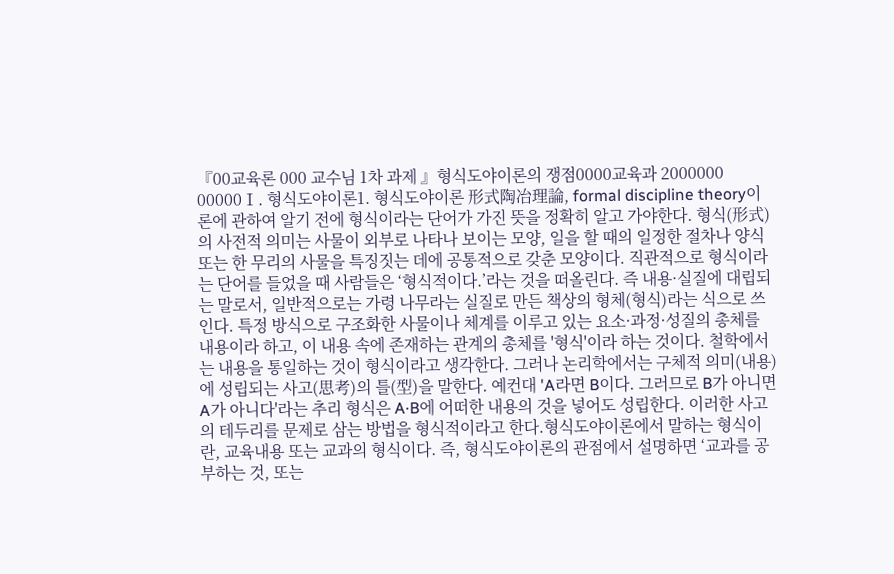『00교육론 000 교수님 1차 과제 』형식도야이론의 쟁점0000교육과 2000000 00000Ⅰ. 형식도야이론1. 형식도야이론 形式陶冶理論, formal discipline theory이론에 관하여 알기 전에 형식이라는 단어가 가진 뜻을 정확히 알고 가야한다. 형식(形式)의 사전적 의미는 사물이 외부로 나타나 보이는 모양, 일을 할 때의 일정한 절차나 양식 또는 한 무리의 사물을 특징짓는 데에 공통적으로 갖춘 모양이다. 직관적으로 형식이라는 단어를 들었을 때 사람들은 ‘형식적이다.’라는 것을 떠올린다. 즉 내용·실질에 대립되는 말로서, 일반적으로는 가령 나무라는 실질로 만든 책상의 형체(형식)라는 식으로 쓰인다. 특정 방식으로 구조화한 사물이나 체계를 이루고 있는 요소·과정·성질의 총체를 내용이라 하고, 이 내용 속에 존재하는 관계의 총체를 '형식'이라 하는 것이다. 철학에서는 내용을 통일하는 것이 형식이라고 생각한다. 그러나 논리학에서는 구체적 의미(내용)에 성립되는 사고(思考)의 틀(型)을 말한다. 예컨대 'A라면 B이다. 그러므로 B가 아니면 A가 아니다'라는 추리 형식은 A·B에 어떠한 내용의 것을 넣어도 성립한다. 이러한 사고의 테두리를 문제로 삼는 방법을 형식적이라고 한다.형식도야이론에서 말하는 형식이란, 교육내용 또는 교과의 형식이다. 즉, 형식도야이론의 관점에서 설명하면 ‘교과를 공부하는 것, 또는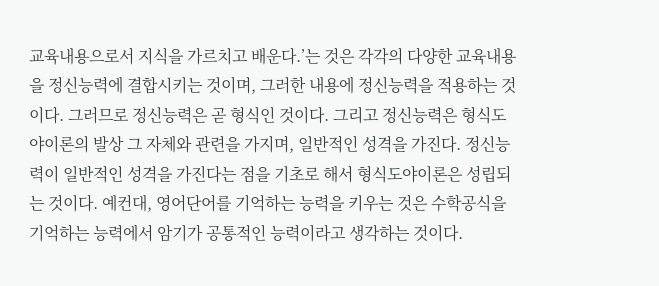교육내용으로서 지식을 가르치고 배운다.’는 것은 각각의 다양한 교육내용을 정신능력에 결합시키는 것이며, 그러한 내용에 정신능력을 적용하는 것이다. 그러므로 정신능력은 곧 형식인 것이다. 그리고 정신능력은 형식도야이론의 발상 그 자체와 관련을 가지며, 일반적인 성격을 가진다. 정신능력이 일반적인 성격을 가진다는 점을 기초로 해서 형식도야이론은 성립되는 것이다. 예컨대, 영어단어를 기억하는 능력을 키우는 것은 수학공식을 기억하는 능력에서 암기가 공통적인 능력이라고 생각하는 것이다.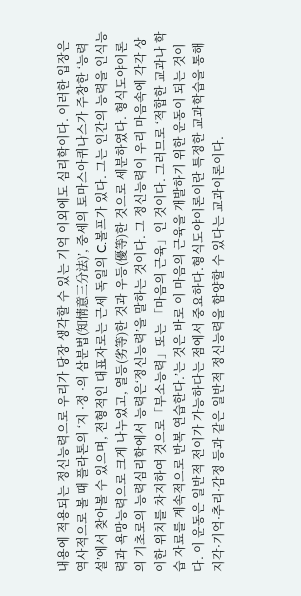내용에 적용되는 정신능력으로 우리가 당장 생각할 수 있는 기억 이외에도 심리학이다. 이러한 입장은 역사적으로 볼 때 플라톤의 ‘지 ·정 ·의 삼분법(知情意三分法)’, 중세의 토마스아퀴나스가 주창한 ‘능력설’에서 찾아볼 수 있으며, 전형적인 대표자로는 근세 독일의 C.볼프가 있다. 그는 인간의 능력을 인식능력과 욕망능력으로 크게 나누었고, 열등(劣等)한 것과 우등(優等)한 것으로 세분하였다. 형식도야이론의 기초로의 능력심리학에서 능력은‘정신능력’을 말하는 것이다. 그 정신능력이 우리 마음속에 각각 상이한 위치를 차지하여 것으로「부소능력」또는 「마음의 근육」인 것이다. 그러므로 ‘적합한 교과나 학습 자료를 계속적으로 반복 연습한다.’는 것은 바로 이 마음의 근육을 개발하기 위한 운동이 되는 것이다. 이 운동은 일반적 전이가 가능하다는 점에서 중요하다.형식도야이론이란 특정한 교과학습을 통해 지각·기억·추리·감정 등과 같은 일반적 정신능력을 함양할 수 있다는 교과이론이다.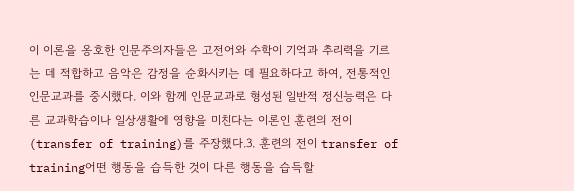이 이론을 옹호한 인문주의자들은 고전어와 수학이 기억과 추리력을 기르는 데 적합하고 음악은 감정을 순화시키는 데 필요하다고 하여, 전통적인 인문교과를 중시했다. 이와 함께 인문교과로 형성된 일반적 정신능력은 다른 교과학습이나 일상생활에 영향을 미친다는 이론인 훈련의 전이(transfer of training)를 주장했다.3. 훈련의 전이 transfer of training어떤 행동을 습득한 것이 다른 행동을 습득할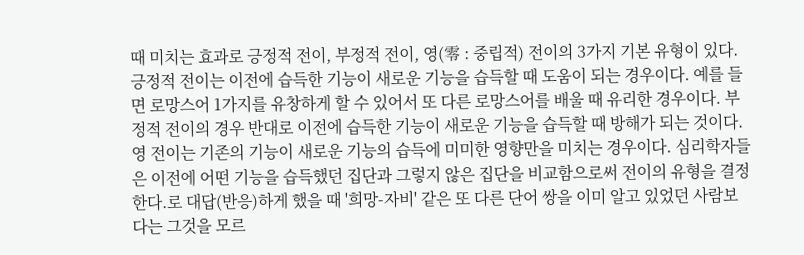때 미치는 효과로 긍정적 전이, 부정적 전이, 영(零 : 중립적) 전이의 3가지 기본 유형이 있다. 긍정적 전이는 이전에 습득한 기능이 새로운 기능을 습득할 때 도움이 되는 경우이다. 예를 들면 로망스어 1가지를 유창하게 할 수 있어서 또 다른 로망스어를 배울 때 유리한 경우이다. 부정적 전이의 경우 반대로 이전에 습득한 기능이 새로운 기능을 습득할 때 방해가 되는 것이다. 영 전이는 기존의 기능이 새로운 기능의 습득에 미미한 영향만을 미치는 경우이다. 심리학자들은 이전에 어떤 기능을 습득했던 집단과 그렇지 않은 집단을 비교함으로써 전이의 유형을 결정한다.로 대답(반응)하게 했을 때 '희망-자비' 같은 또 다른 단어 쌍을 이미 알고 있었던 사람보다는 그것을 모르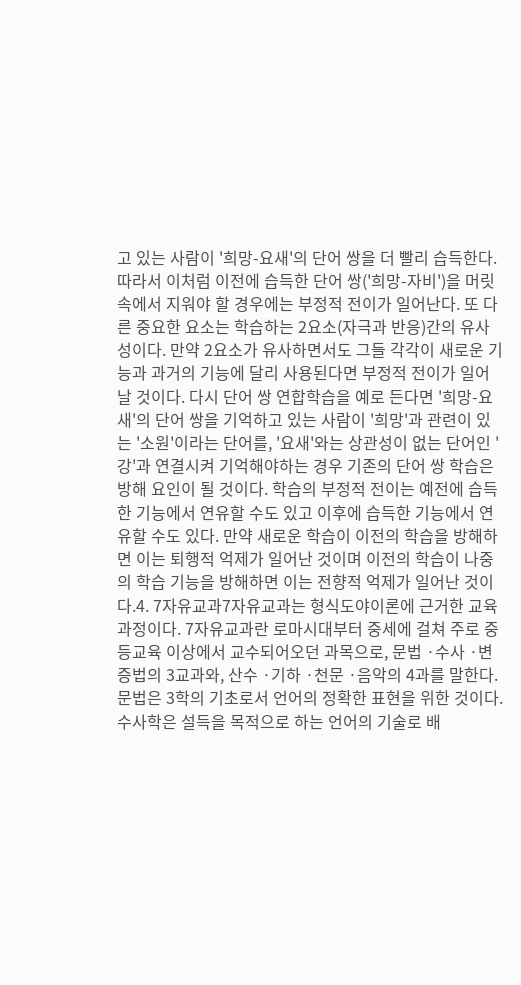고 있는 사람이 '희망-요새'의 단어 쌍을 더 빨리 습득한다. 따라서 이처럼 이전에 습득한 단어 쌍('희망-자비')을 머릿속에서 지워야 할 경우에는 부정적 전이가 일어난다. 또 다른 중요한 요소는 학습하는 2요소(자극과 반응)간의 유사성이다. 만약 2요소가 유사하면서도 그들 각각이 새로운 기능과 과거의 기능에 달리 사용된다면 부정적 전이가 일어날 것이다. 다시 단어 쌍 연합학습을 예로 든다면 '희망-요새'의 단어 쌍을 기억하고 있는 사람이 '희망'과 관련이 있는 '소원'이라는 단어를, '요새'와는 상관성이 없는 단어인 '강'과 연결시켜 기억해야하는 경우 기존의 단어 쌍 학습은 방해 요인이 될 것이다. 학습의 부정적 전이는 예전에 습득한 기능에서 연유할 수도 있고 이후에 습득한 기능에서 연유할 수도 있다. 만약 새로운 학습이 이전의 학습을 방해하면 이는 퇴행적 억제가 일어난 것이며 이전의 학습이 나중의 학습 기능을 방해하면 이는 전향적 억제가 일어난 것이다.4. 7자유교과7자유교과는 형식도야이론에 근거한 교육과정이다. 7자유교과란 로마시대부터 중세에 걸쳐 주로 중등교육 이상에서 교수되어오던 과목으로, 문법 ·수사 ·변증법의 3교과와, 산수 ·기하 ·천문 ·음악의 4과를 말한다. 문법은 3학의 기초로서 언어의 정확한 표현을 위한 것이다. 수사학은 설득을 목적으로 하는 언어의 기술로 배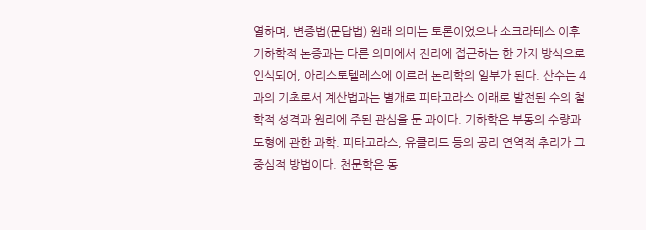열하며, 변증법(문답법) 원래 의미는 토론이었으나 소크라테스 이후 기하학적 논증과는 다른 의미에서 진리에 접근하는 한 가지 방식으로 인식되어, 아리스토텔레스에 이르러 논리학의 일부가 된다. 산수는 4과의 기초로서 계산법과는 별개로 피타고라스 이래로 발전된 수의 철학적 성격과 원리에 주된 관심을 둔 과이다. 기하학은 부동의 수량과 도형에 관한 과학. 피타고라스, 유클리드 등의 공리 연역적 추리가 그 중심적 방법이다. 천문학은 동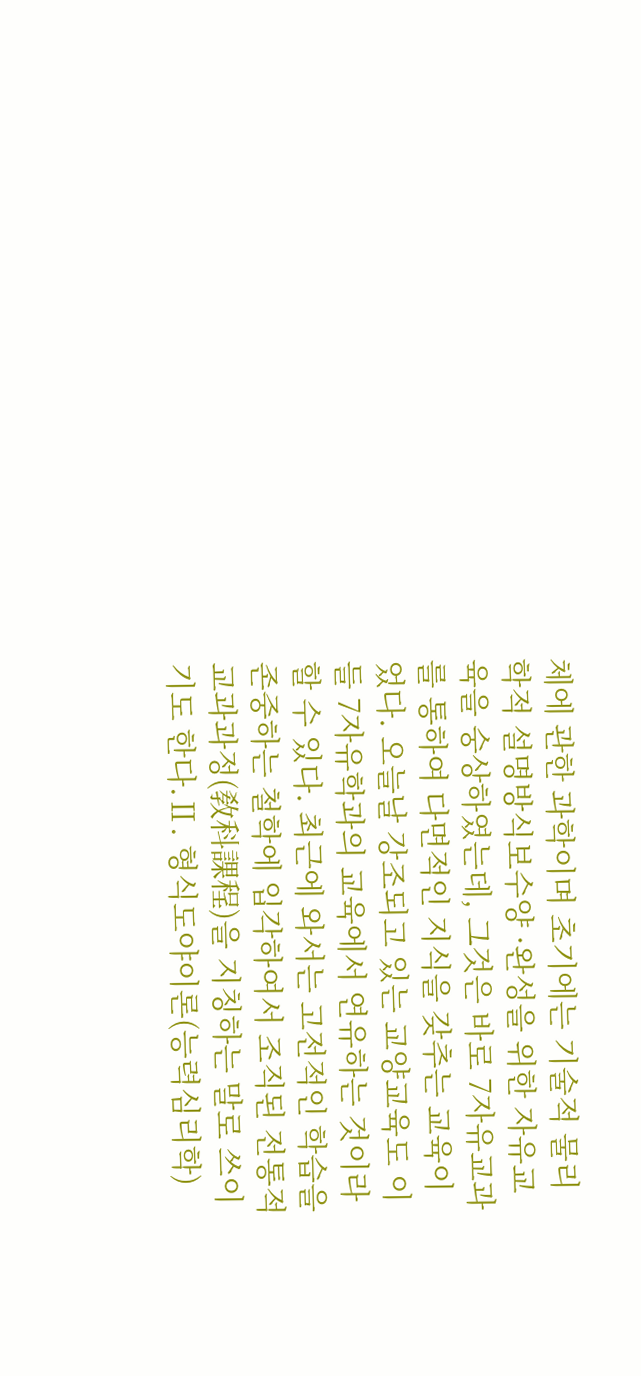체에 관한 과학이며 초기에는 기술적 물리학적 설명방식보수양 ·완성을 위한 자유교육을 숭상하였는데, 그것은 바로 7자유교과를 통하여 다면적인 지식을 갖추는 교육이었다. 오늘날 강조되고 있는 교양교육도 이들 7자유학과의 교육에서 연유하는 것이라 할 수 있다. 최근에 와서는 고전적인 학습을 존중하는 철학에 입각하여서 조직된 전통적 교과과정(敎科課程)을 지칭하는 말로 쓰이기도 한다.Ⅱ. 형식도야이론(능력심리학)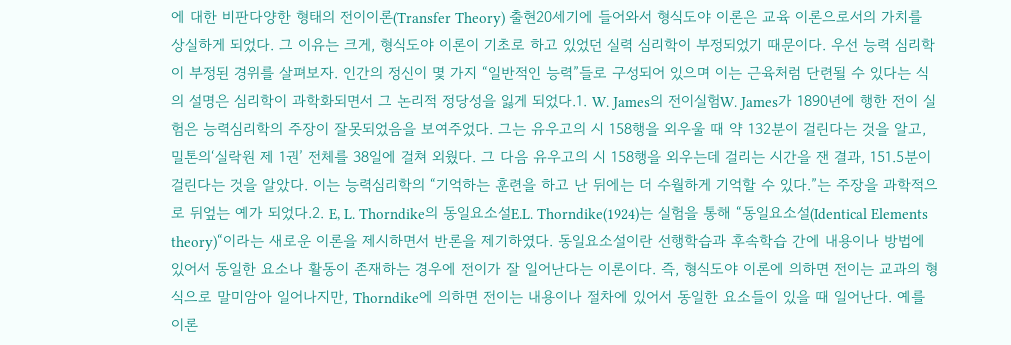에 대한 비판다양한 형태의 전이이론(Transfer Theory) 출현20세기에 들어와서 형식도야 이론은 교육 이론으로서의 가치를 상실하게 되었다. 그 이유는 크게, 형식도야 이론이 기초로 하고 있었던 실력 심리학이 부정되었기 때문이다. 우선 능력 심리학이 부정된 경위를 살펴보자. 인간의 정신이 몇 가지 “일반적인 능력”들로 구성되어 있으며 이는 근육처럼 단련될 수 있다는 식의 설명은 심리학이 과학화되면서 그 논리적 정당성을 잃게 되었다.1. W. James의 전이실험W. James가 1890년에 행한 전이 실험은 능력심리학의 주장이 잘못되었음을 보여주었다. 그는 유우고의 시 158행을 외우울 때 약 132분이 걸린다는 것을 알고, 밀톤의‘실락원 제 1권’ 전체를 38일에 걸쳐 외웠다. 그 다음 유우고의 시 158행을 외우는데 걸리는 시간을 잰 결과, 151.5분이 걸린다는 것을 알았다. 이는 능력심리학의 “기억하는 훈련을 하고 난 뒤에는 더 수월하게 기억할 수 있다.”는 주장을 과학적으로 뒤엎는 예가 되었다.2. E, L. Thorndike의 동일요소설E.L. Thorndike(1924)는 실험을 통해 “동일요소설(Identical Elements theory)“이라는 새로운 이론을 제시하면서 반론을 제기하였다. 동일요소설이란 선행학습과 후속학습 간에 내용이나 방법에 있어서 동일한 요소나 활동이 존재하는 경우에 전이가 잘 일어난다는 이론이다. 즉, 형식도야 이론에 의하면 전이는 교과의 형식으로 말미암아 일어나지만, Thorndike에 의하면 전이는 내용이나 절차에 있어서 동일한 요소들이 있을 때 일어난다. 예를 이론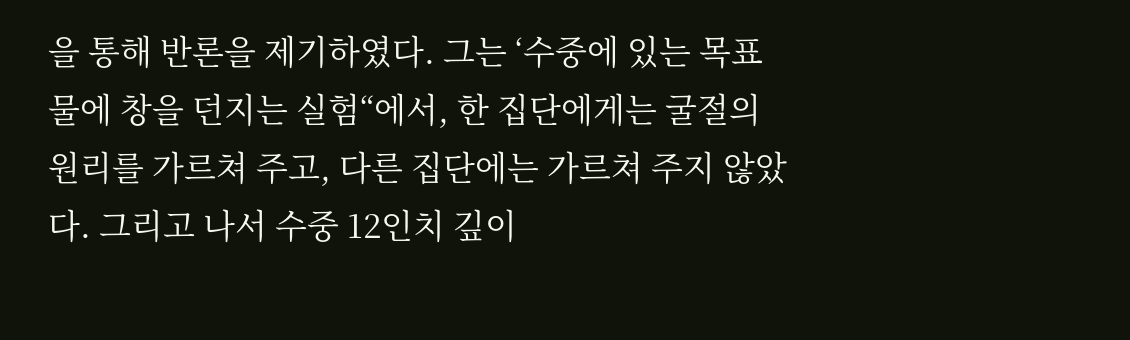을 통해 반론을 제기하였다. 그는 ‘수중에 있는 목표물에 창을 던지는 실험“에서, 한 집단에게는 굴절의 원리를 가르쳐 주고, 다른 집단에는 가르쳐 주지 않았다. 그리고 나서 수중 12인치 깊이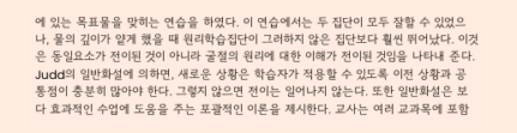에 있는 목표물을 맞히는 연습을 하였다. 이 연습에서는 두 집단이 모두 잘할 수 있었으나, 물의 깊이가 얕게 했을 때 원리학습집단이 그러하지 않은 집단보다 훨씬 뛰어났다. 이것은 동일요소가 전이된 것이 아니라 굴절의 원리에 대한 이해가 전이된 것임을 나타내 준다. Judd의 일반화설에 의하면, 새로운 상황은 학습자가 적용할 수 있도록 이전 상황과 공통점이 충분히 많아야 한다. 그렇지 않으면 전이는 일어나지 않는다. 또한 일반화설은 보다 효과적인 수업에 도움을 주는 포괄적인 이론을 제시한다. 교사는 여러 교과목에 포함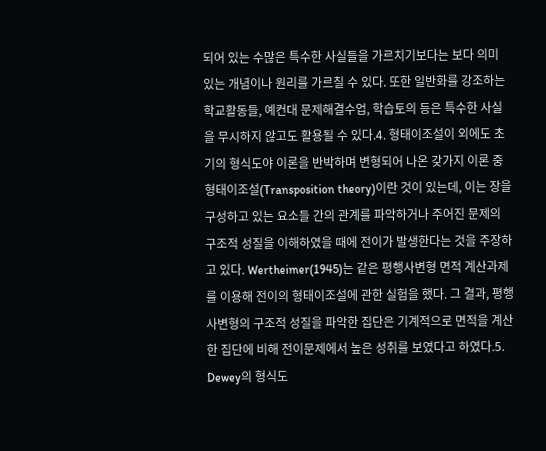되어 있는 수많은 특수한 사실들을 가르치기보다는 보다 의미 있는 개념이나 원리를 가르칠 수 있다. 또한 일반화를 강조하는 학교활동들, 예컨대 문제해결수업, 학습토의 등은 특수한 사실을 무시하지 않고도 활용될 수 있다.4. 형태이조설이 외에도 초기의 형식도야 이론을 반박하며 변형되어 나온 갖가지 이론 중 형태이조설(Transposition theory)이란 것이 있는데, 이는 장을 구성하고 있는 요소들 간의 관계를 파악하거나 주어진 문제의 구조적 성질을 이해하였을 때에 전이가 발생한다는 것을 주장하고 있다. Wertheimer(1945)는 같은 평행사변형 면적 계산과제를 이용해 전이의 형태이조설에 관한 실험을 했다. 그 결과, 평행사변형의 구조적 성질을 파악한 집단은 기계적으로 면적을 계산한 집단에 비해 전이문제에서 높은 성취를 보였다고 하였다.5. Dewey의 형식도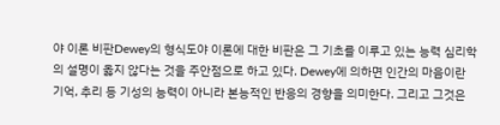야 이론 비판Dewey의 형식도야 이론에 대한 비판은 그 기초를 이루고 있는 능력 심리학의 설명이 옳지 않다는 것을 주안점으로 하고 있다. Dewey에 의하면 인간의 마음이란 기억, 추리 등 기성의 능력이 아니라 본능적인 반응의 경향을 의미한다. 그리고 그것은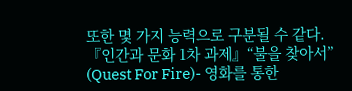또한 몇 가지 능력으로 구분될 수 같다.
『인간과 문화 1차 과제』“불을 찾아서” (Quest For Fire)- 영화를 통한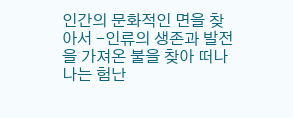인간의 문화적인 면을 찾아서 -인류의 생존과 발전을 가져온 불을 찾아 떠나나는 험난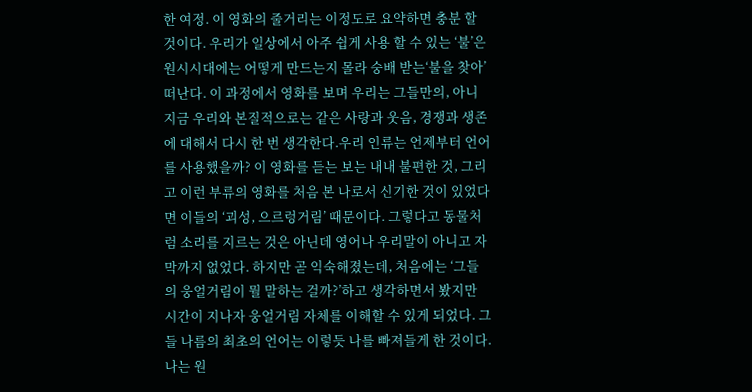한 여정. 이 영화의 줄거리는 이정도로 요약하면 충분 할 것이다. 우리가 일상에서 아주 쉽게 사용 할 수 있는 ‘불’은 원시시대에는 어떻게 만드는지 몰라 숭배 받는‘불을 찾아’ 떠난다. 이 과정에서 영화를 보며 우리는 그들만의, 아니 지금 우리와 본질적으로는 같은 사랑과 웃음, 경쟁과 생존에 대해서 다시 한 번 생각한다.우리 인류는 언제부터 언어를 사용했을까? 이 영화를 듣는 보는 내내 불편한 것, 그리고 이런 부류의 영화를 처음 본 나로서 신기한 것이 있었다면 이들의 ‘괴성, 으르렁거림’ 때문이다. 그렇다고 동물처럼 소리를 지르는 것은 아닌데 영어나 우리말이 아니고 자막까지 없었다. 하지만 곧 익숙해졌는데, 처음에는 ‘그들의 웅얼거림이 뭘 말하는 걸까?’하고 생각하면서 봤지만 시간이 지나자 웅얼거림 자체를 이해할 수 있게 되었다. 그들 나름의 최초의 언어는 이렇듯 나를 빠져들게 한 것이다.나는 원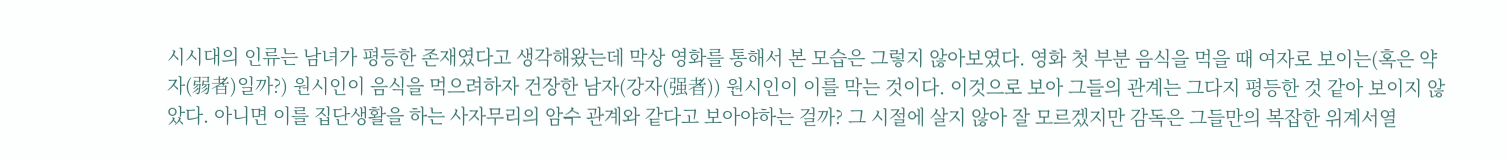시시대의 인류는 남녀가 평등한 존재였다고 생각해왔는데 막상 영화를 통해서 본 모습은 그렇지 않아보였다. 영화 첫 부분 음식을 먹을 때 여자로 보이는(혹은 약자(弱者)일까?) 원시인이 음식을 먹으려하자 건장한 남자(강자(强者)) 원시인이 이를 막는 것이다. 이것으로 보아 그들의 관계는 그다지 평등한 것 같아 보이지 않았다. 아니면 이를 집단생활을 하는 사자무리의 암수 관계와 같다고 보아야하는 걸까? 그 시절에 살지 않아 잘 모르겠지만 감독은 그들만의 복잡한 위계서열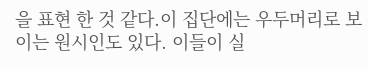을 표현 한 것 같다.이 집단에는 우두머리로 보이는 원시인도 있다. 이들이 실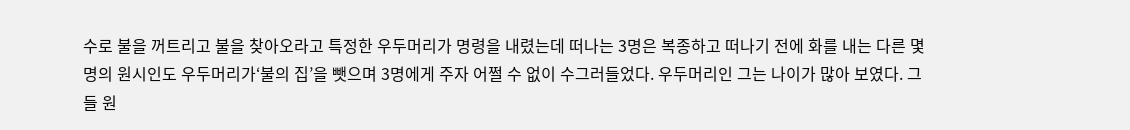수로 불을 꺼트리고 불을 찾아오라고 특정한 우두머리가 명령을 내렸는데 떠나는 3명은 복종하고 떠나기 전에 화를 내는 다른 몇 명의 원시인도 우두머리가‘불의 집’을 뺏으며 3명에게 주자 어쩔 수 없이 수그러들었다. 우두머리인 그는 나이가 많아 보였다. 그들 원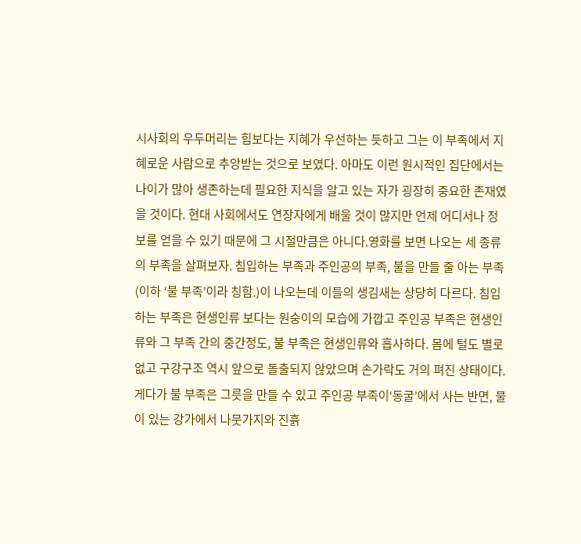시사회의 우두머리는 힘보다는 지혜가 우선하는 듯하고 그는 이 부족에서 지혜로운 사람으로 추앙받는 것으로 보였다. 아마도 이런 원시적인 집단에서는 나이가 많아 생존하는데 필요한 지식을 알고 있는 자가 굉장히 중요한 존재였을 것이다. 현대 사회에서도 연장자에게 배울 것이 많지만 언제 어디서나 정보를 얻을 수 있기 때문에 그 시절만큼은 아니다.영화를 보면 나오는 세 종류의 부족을 살펴보자. 침입하는 부족과 주인공의 부족, 불을 만들 줄 아는 부족(이하 ‘불 부족’이라 칭함.)이 나오는데 이들의 생김새는 상당히 다르다. 침입하는 부족은 현생인류 보다는 원숭이의 모습에 가깝고 주인공 부족은 현생인류와 그 부족 간의 중간정도, 불 부족은 현생인류와 흡사하다. 몸에 털도 별로 없고 구강구조 역시 앞으로 돌출되지 않았으며 손가락도 거의 펴진 상태이다. 게다가 불 부족은 그릇을 만들 수 있고 주인공 부족이‘동굴’에서 사는 반면, 물이 있는 강가에서 나뭇가지와 진흙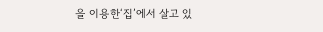을 이용한‘집’에서 살고 있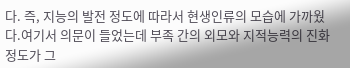다. 즉, 지능의 발전 정도에 따라서 현생인류의 모습에 가까웠다.여기서 의문이 들었는데 부족 간의 외모와 지적능력의 진화 정도가 그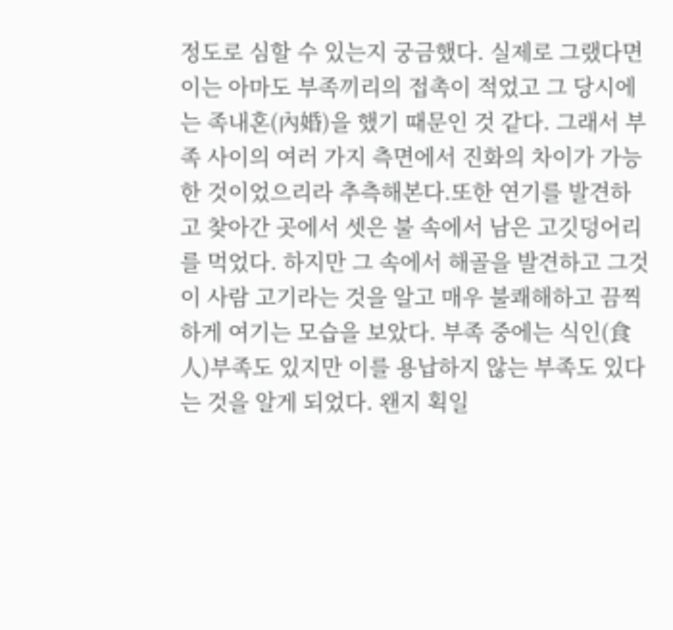정도로 심할 수 있는지 궁금했다. 실제로 그랬다면 이는 아마도 부족끼리의 접촉이 적었고 그 당시에는 족내혼(內婚)을 했기 때문인 것 같다. 그래서 부족 사이의 여러 가지 측면에서 진화의 차이가 가능한 것이었으리라 추측해본다.또한 연기를 발견하고 찾아간 곳에서 셋은 불 속에서 남은 고깃덩어리를 먹었다. 하지만 그 속에서 해골을 발견하고 그것이 사람 고기라는 것을 알고 매우 불쾌해하고 끔찍하게 여기는 모습을 보았다. 부족 중에는 식인(食人)부족도 있지만 이를 용납하지 않는 부족도 있다는 것을 알게 되었다. 왠지 획일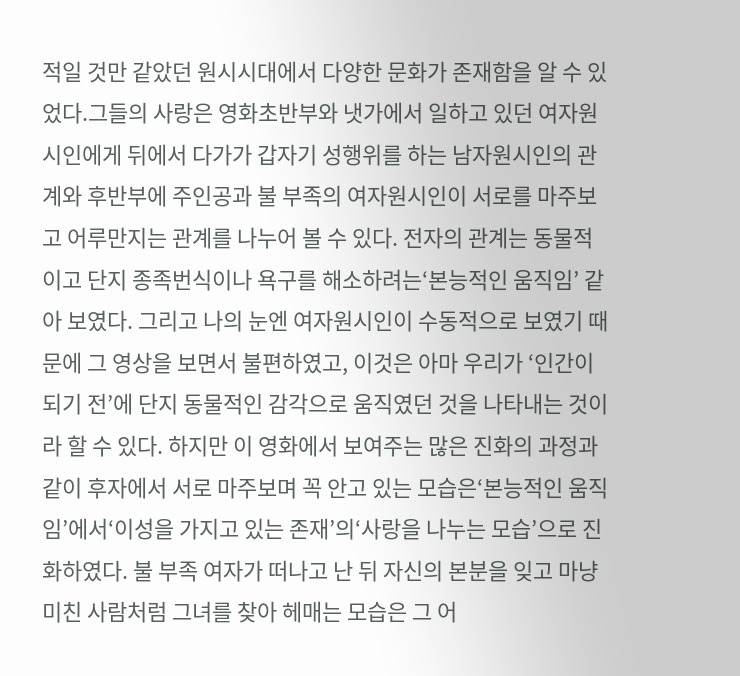적일 것만 같았던 원시시대에서 다양한 문화가 존재함을 알 수 있었다.그들의 사랑은 영화초반부와 냇가에서 일하고 있던 여자원시인에게 뒤에서 다가가 갑자기 성행위를 하는 남자원시인의 관계와 후반부에 주인공과 불 부족의 여자원시인이 서로를 마주보고 어루만지는 관계를 나누어 볼 수 있다. 전자의 관계는 동물적이고 단지 종족번식이나 욕구를 해소하려는‘본능적인 움직임’ 같아 보였다. 그리고 나의 눈엔 여자원시인이 수동적으로 보였기 때문에 그 영상을 보면서 불편하였고, 이것은 아마 우리가 ‘인간이 되기 전’에 단지 동물적인 감각으로 움직였던 것을 나타내는 것이라 할 수 있다. 하지만 이 영화에서 보여주는 많은 진화의 과정과 같이 후자에서 서로 마주보며 꼭 안고 있는 모습은‘본능적인 움직임’에서‘이성을 가지고 있는 존재’의‘사랑을 나누는 모습’으로 진화하였다. 불 부족 여자가 떠나고 난 뒤 자신의 본분을 잊고 마냥 미친 사람처럼 그녀를 찾아 헤매는 모습은 그 어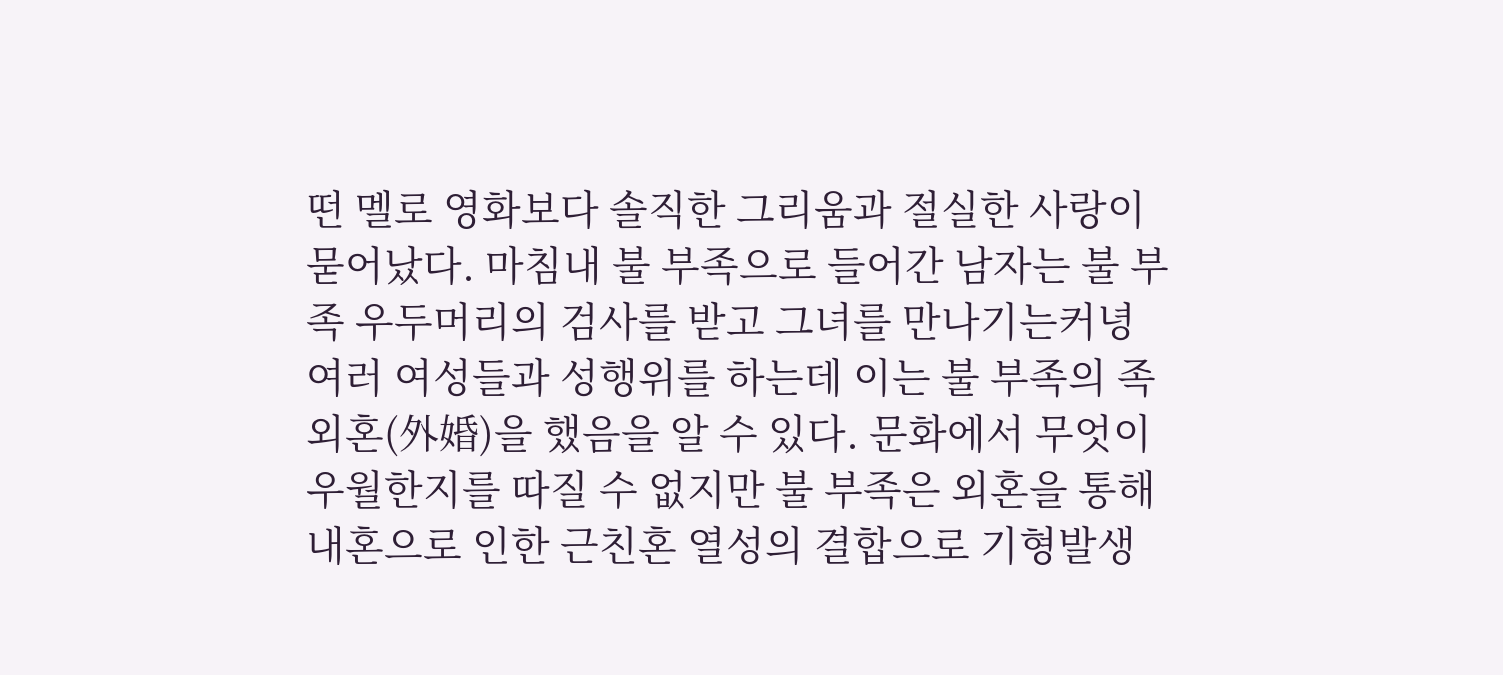떤 멜로 영화보다 솔직한 그리움과 절실한 사랑이 묻어났다. 마침내 불 부족으로 들어간 남자는 불 부족 우두머리의 검사를 받고 그녀를 만나기는커녕 여러 여성들과 성행위를 하는데 이는 불 부족의 족외혼(外婚)을 했음을 알 수 있다. 문화에서 무엇이 우월한지를 따질 수 없지만 불 부족은 외혼을 통해 내혼으로 인한 근친혼 열성의 결합으로 기형발생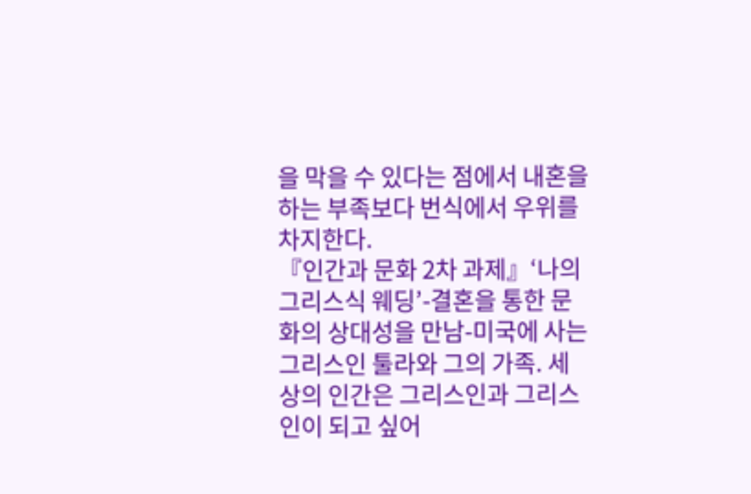을 막을 수 있다는 점에서 내혼을 하는 부족보다 번식에서 우위를 차지한다.
『인간과 문화 2차 과제』‘나의 그리스식 웨딩’-결혼을 통한 문화의 상대성을 만남-미국에 사는 그리스인 툴라와 그의 가족. 세상의 인간은 그리스인과 그리스인이 되고 싶어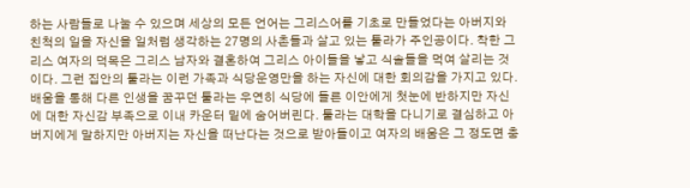하는 사람들로 나눌 수 있으며 세상의 모든 언어는 그리스어를 기초로 만들었다는 아버지와 친척의 일을 자신을 일처럼 생각하는 27명의 사촌들과 살고 있는 툴라가 주인공이다. 착한 그리스 여자의 덕목은 그리스 남자와 결혼하여 그리스 아이들을 낳고 식솔들을 먹여 살리는 것이다. 그런 집안의 툴라는 이런 가족과 식당운영만을 하는 자신에 대한 회의감을 가지고 있다.배움을 통해 다른 인생을 꿈꾸던 툴라는 우연히 식당에 들른 이안에게 첫눈에 반하지만 자신에 대한 자신감 부족으로 이내 카운터 밑에 숨어버린다. 툴라는 대학을 다니기로 결심하고 아버지에게 말하지만 아버지는 자신을 떠난다는 것으로 받아들이고 여자의 배움은 그 정도면 충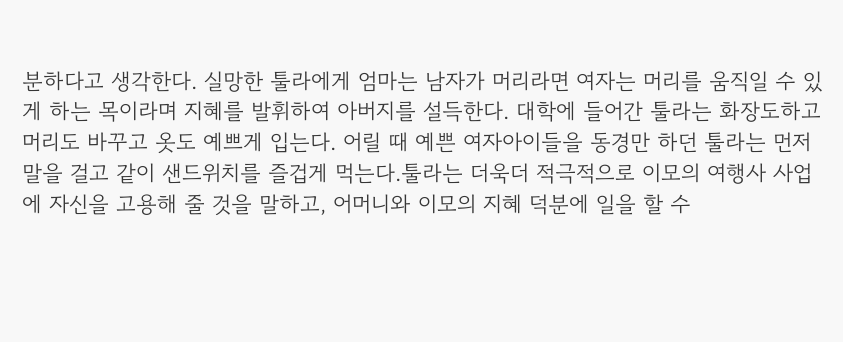분하다고 생각한다. 실망한 툴라에게 엄마는 남자가 머리라면 여자는 머리를 움직일 수 있게 하는 목이라며 지혜를 발휘하여 아버지를 설득한다. 대학에 들어간 툴라는 화장도하고 머리도 바꾸고 옷도 예쁘게 입는다. 어릴 때 예쁜 여자아이들을 동경만 하던 툴라는 먼저 말을 걸고 같이 샌드위치를 즐겁게 먹는다.툴라는 더욱더 적극적으로 이모의 여행사 사업에 자신을 고용해 줄 것을 말하고, 어머니와 이모의 지혜 덕분에 일을 할 수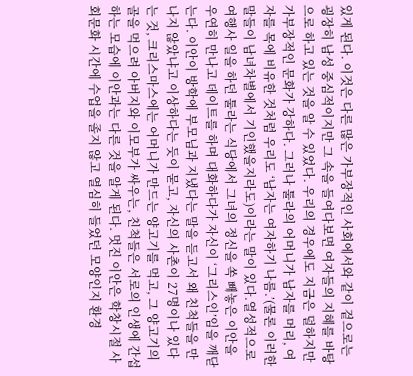있게 된다. 이것은 다른 많은 가부장적인 사회에서와 같이 겉으로는 굉장히 남성 중심적이지만 그 속을 들여다보면 여자들의 지혜를 바탕으로 하고 있는 것을 알 수 있었다. 우리의 경우에도 지금은 덜하지만 가부장적인 문화가 강하다. 그러나 툴라의 어머니가 남자를 머리, 여자를 목에 비유한 것처럼 우리도 ‘남자는 여자하기 나름.’(물론 이러한 말들이 남녀차별에서 기인했을지라도)이라는 말이 있다.열성적으로 여행사 일을 하던 툴라는 식당에서 그녀의 정신을 쏙 빼놓은 이안을 우연히 만나고 데이트를 하며 대화하다가 자신이 ‘그리스인’임을 깨닫는다. 이안이 방학에 부모님과 지냈다는 말을 듣고서 왜 친척들을 만나지 않았냐고 이상하다는 듯이 묻고, 자신의 사촌이 27명이나 있다는 것, 크리스마스에는 어머니가 만드는 양고기를 먹고, 그 양고기의 골을 먹으려 아버지와 이모부가 싸우는, 친척들은 서로의 인생에 간섭하는 모습에 이안과는 다른 것을 알게 된다. 멋진 이안은 학창시절 사회문화 시간에 수업을 졸지 않고 열심히 들었던 모양인지 환경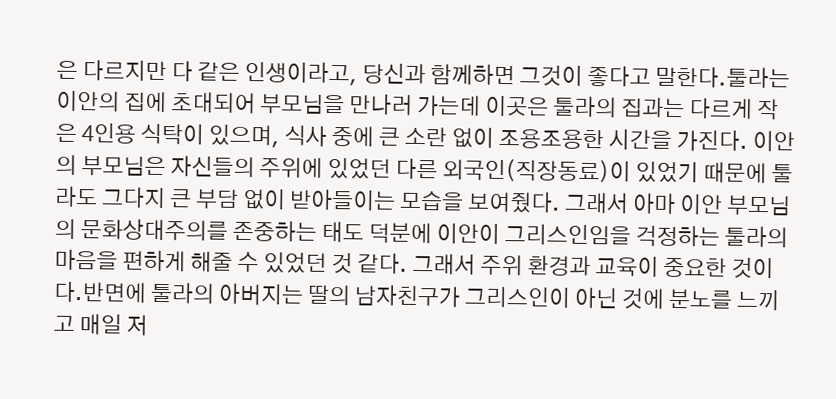은 다르지만 다 같은 인생이라고, 당신과 함께하면 그것이 좋다고 말한다.툴라는 이안의 집에 초대되어 부모님을 만나러 가는데 이곳은 툴라의 집과는 다르게 작은 4인용 식탁이 있으며, 식사 중에 큰 소란 없이 조용조용한 시간을 가진다. 이안의 부모님은 자신들의 주위에 있었던 다른 외국인(직장동료)이 있었기 때문에 툴라도 그다지 큰 부담 없이 받아들이는 모습을 보여줬다. 그래서 아마 이안 부모님의 문화상대주의를 존중하는 태도 덕분에 이안이 그리스인임을 걱정하는 툴라의 마음을 편하게 해줄 수 있었던 것 같다. 그래서 주위 환경과 교육이 중요한 것이다.반면에 툴라의 아버지는 딸의 남자친구가 그리스인이 아닌 것에 분노를 느끼고 매일 저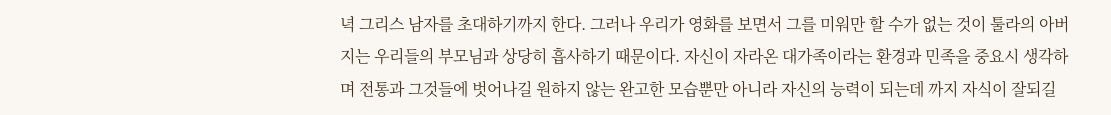녁 그리스 남자를 초대하기까지 한다. 그러나 우리가 영화를 보면서 그를 미워만 할 수가 없는 것이 툴라의 아버지는 우리들의 부모님과 상당히 흡사하기 때문이다. 자신이 자라온 대가족이라는 환경과 민족을 중요시 생각하며 전통과 그것들에 벗어나길 원하지 않는 완고한 모습뿐만 아니라 자신의 능력이 되는데 까지 자식이 잘되길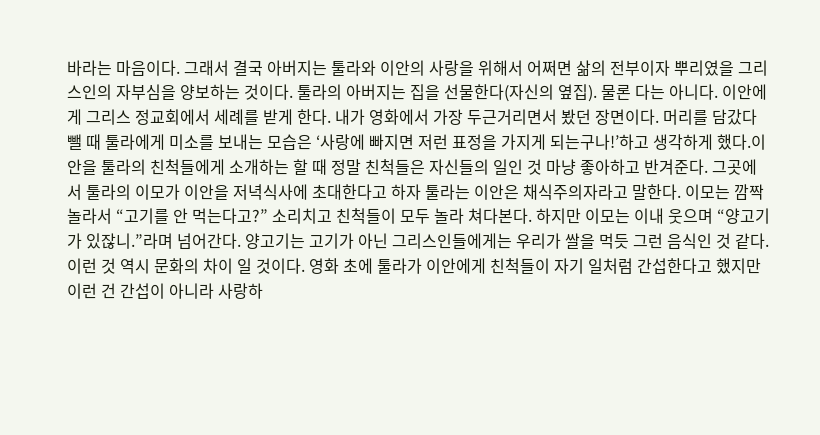바라는 마음이다. 그래서 결국 아버지는 툴라와 이안의 사랑을 위해서 어쩌면 삶의 전부이자 뿌리였을 그리스인의 자부심을 양보하는 것이다. 툴라의 아버지는 집을 선물한다(자신의 옆집). 물론 다는 아니다. 이안에게 그리스 정교회에서 세례를 받게 한다. 내가 영화에서 가장 두근거리면서 봤던 장면이다. 머리를 담갔다 뺄 때 툴라에게 미소를 보내는 모습은 ‘사랑에 빠지면 저런 표정을 가지게 되는구나!’하고 생각하게 했다.이안을 툴라의 친척들에게 소개하는 할 때 정말 친척들은 자신들의 일인 것 마냥 좋아하고 반겨준다. 그곳에서 툴라의 이모가 이안을 저녁식사에 초대한다고 하자 툴라는 이안은 채식주의자라고 말한다. 이모는 깜짝 놀라서 “고기를 안 먹는다고?” 소리치고 친척들이 모두 놀라 쳐다본다. 하지만 이모는 이내 웃으며 “양고기가 있잖니.”라며 넘어간다. 양고기는 고기가 아닌 그리스인들에게는 우리가 쌀을 먹듯 그런 음식인 것 같다. 이런 것 역시 문화의 차이 일 것이다. 영화 초에 툴라가 이안에게 친척들이 자기 일처럼 간섭한다고 했지만 이런 건 간섭이 아니라 사랑하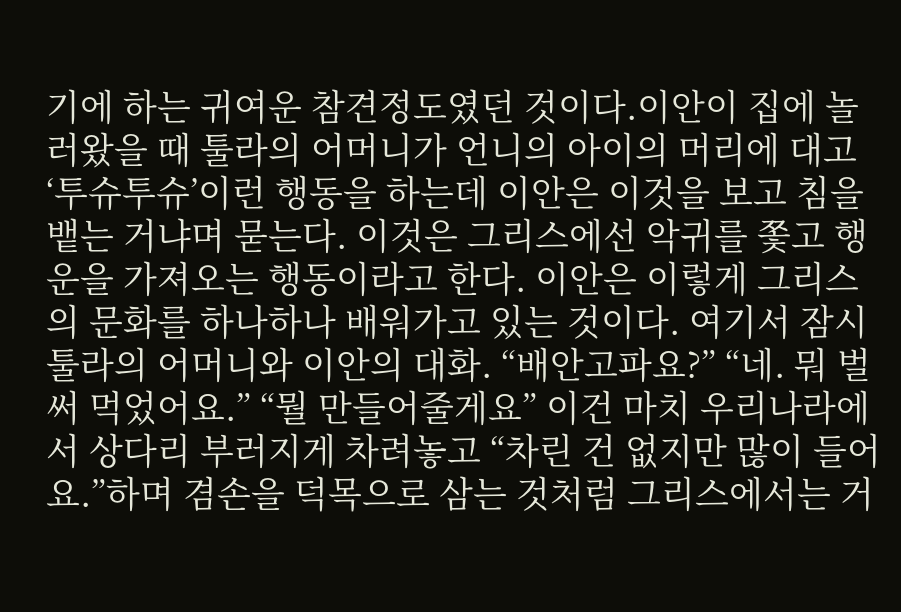기에 하는 귀여운 참견정도였던 것이다.이안이 집에 놀러왔을 때 툴라의 어머니가 언니의 아이의 머리에 대고 ‘투슈투슈’이런 행동을 하는데 이안은 이것을 보고 침을 뱉는 거냐며 묻는다. 이것은 그리스에선 악귀를 쫓고 행운을 가져오는 행동이라고 한다. 이안은 이렇게 그리스의 문화를 하나하나 배워가고 있는 것이다. 여기서 잠시 툴라의 어머니와 이안의 대화. “배안고파요?” “네. 뭐 벌써 먹었어요.” “뭘 만들어줄게요” 이건 마치 우리나라에서 상다리 부러지게 차려놓고 “차린 건 없지만 많이 들어요.”하며 겸손을 덕목으로 삼는 것처럼 그리스에서는 거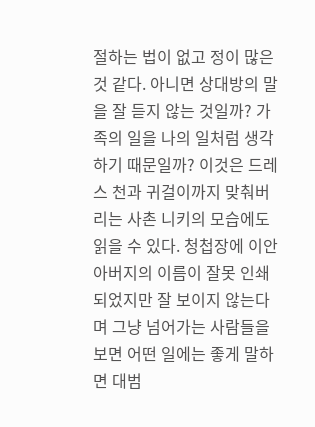절하는 법이 없고 정이 많은 것 같다. 아니면 상대방의 말을 잘 듣지 않는 것일까? 가족의 일을 나의 일처럼 생각하기 때문일까? 이것은 드레스 천과 귀걸이까지 맞춰버리는 사촌 니키의 모습에도 읽을 수 있다. 청첩장에 이안 아버지의 이름이 잘못 인쇄되었지만 잘 보이지 않는다며 그냥 넘어가는 사람들을 보면 어떤 일에는 좋게 말하면 대범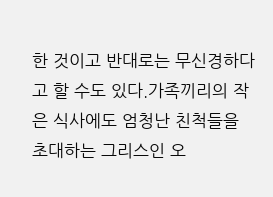한 것이고 반대로는 무신경하다고 할 수도 있다.가족끼리의 작은 식사에도 엄청난 친척들을 초대하는 그리스인 오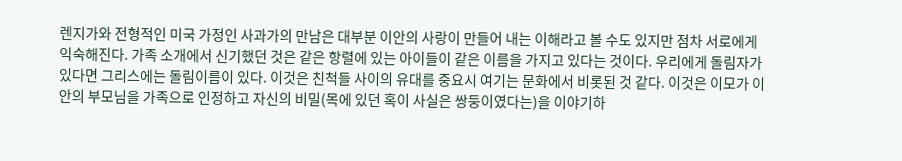렌지가와 전형적인 미국 가정인 사과가의 만남은 대부분 이안의 사랑이 만들어 내는 이해라고 볼 수도 있지만 점차 서로에게 익숙해진다. 가족 소개에서 신기했던 것은 같은 항렬에 있는 아이들이 같은 이름을 가지고 있다는 것이다. 우리에게 돌림자가 있다면 그리스에는 돌림이름이 있다. 이것은 친척들 사이의 유대를 중요시 여기는 문화에서 비롯된 것 같다. 이것은 이모가 이안의 부모님을 가족으로 인정하고 자신의 비밀(목에 있던 혹이 사실은 쌍둥이였다는)을 이야기하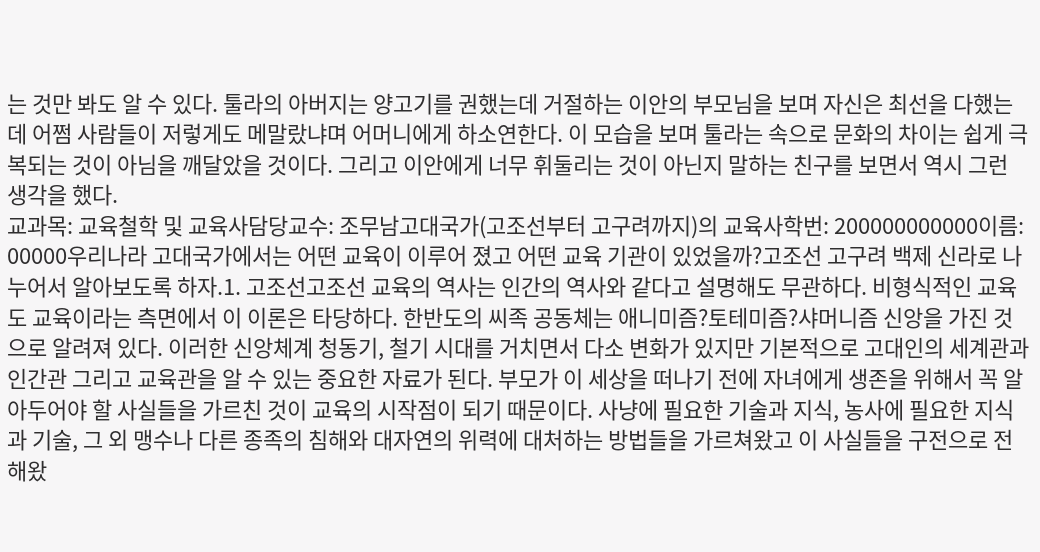는 것만 봐도 알 수 있다. 툴라의 아버지는 양고기를 권했는데 거절하는 이안의 부모님을 보며 자신은 최선을 다했는데 어쩜 사람들이 저렇게도 메말랐냐며 어머니에게 하소연한다. 이 모습을 보며 툴라는 속으로 문화의 차이는 쉽게 극복되는 것이 아님을 깨달았을 것이다. 그리고 이안에게 너무 휘둘리는 것이 아닌지 말하는 친구를 보면서 역시 그런 생각을 했다.
교과목: 교육철학 및 교육사담당교수: 조무남고대국가(고조선부터 고구려까지)의 교육사학번: 200000000000이름: 00000우리나라 고대국가에서는 어떤 교육이 이루어 졌고 어떤 교육 기관이 있었을까?고조선 고구려 백제 신라로 나누어서 알아보도록 하자.1. 고조선고조선 교육의 역사는 인간의 역사와 같다고 설명해도 무관하다. 비형식적인 교육도 교육이라는 측면에서 이 이론은 타당하다. 한반도의 씨족 공동체는 애니미즘?토테미즘?샤머니즘 신앙을 가진 것으로 알려져 있다. 이러한 신앙체계 청동기, 철기 시대를 거치면서 다소 변화가 있지만 기본적으로 고대인의 세계관과 인간관 그리고 교육관을 알 수 있는 중요한 자료가 된다. 부모가 이 세상을 떠나기 전에 자녀에게 생존을 위해서 꼭 알아두어야 할 사실들을 가르친 것이 교육의 시작점이 되기 때문이다. 사냥에 필요한 기술과 지식, 농사에 필요한 지식과 기술, 그 외 맹수나 다른 종족의 침해와 대자연의 위력에 대처하는 방법들을 가르쳐왔고 이 사실들을 구전으로 전해왔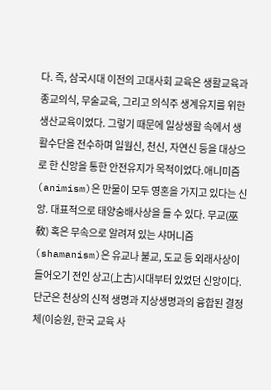다. 즉, 삼국시대 이전의 고대사회 교육은 생활교육과 종교의식, 무술교육, 그리고 의식주 생계유지를 위한 생산교육이었다. 그렇기 때문에 일상생활 속에서 생활수단을 전수하며 일월신, 천신, 자연신 등을 대상으로 한 신앙을 통한 안전유지가 목적이었다.애니미즘(animism)은 만물이 모두 영혼을 가지고 있다는 신앙. 대표적으로 태양숭배사상을 들 수 있다. 무교(巫敎) 혹은 무속으로 알려져 있는 샤머니즘(shamanism)은 유교나 불교, 도교 등 외래사상이 들어오기 전인 상고(上古)시대부터 있었던 신앙이다.단군은 천상의 신적 생명과 지상생명과의 융합된 결정체(이승원, 한국 교육 사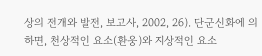상의 전개와 발전, 보고사, 2002, 26). 단군신화에 의하면, 천상적인 요소(환웅)와 지상적인 요소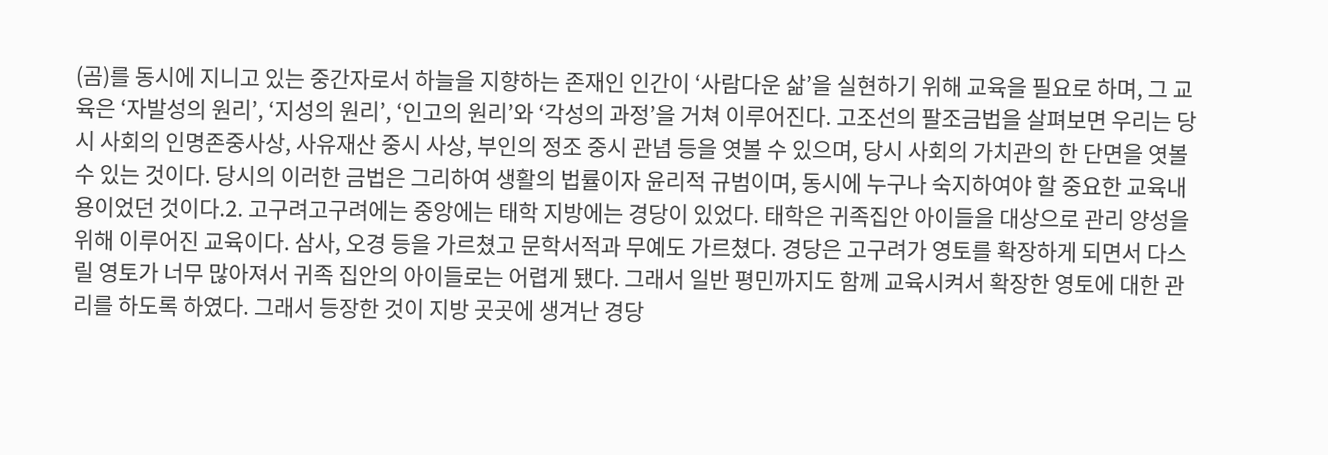(곰)를 동시에 지니고 있는 중간자로서 하늘을 지향하는 존재인 인간이 ‘사람다운 삶’을 실현하기 위해 교육을 필요로 하며, 그 교육은 ‘자발성의 원리’, ‘지성의 원리’, ‘인고의 원리’와 ‘각성의 과정’을 거쳐 이루어진다. 고조선의 팔조금법을 살펴보면 우리는 당시 사회의 인명존중사상, 사유재산 중시 사상, 부인의 정조 중시 관념 등을 엿볼 수 있으며, 당시 사회의 가치관의 한 단면을 엿볼 수 있는 것이다. 당시의 이러한 금법은 그리하여 생활의 법률이자 윤리적 규범이며, 동시에 누구나 숙지하여야 할 중요한 교육내용이었던 것이다.2. 고구려고구려에는 중앙에는 태학 지방에는 경당이 있었다. 태학은 귀족집안 아이들을 대상으로 관리 양성을 위해 이루어진 교육이다. 삼사, 오경 등을 가르쳤고 문학서적과 무예도 가르쳤다. 경당은 고구려가 영토를 확장하게 되면서 다스릴 영토가 너무 많아져서 귀족 집안의 아이들로는 어렵게 됐다. 그래서 일반 평민까지도 함께 교육시켜서 확장한 영토에 대한 관리를 하도록 하였다. 그래서 등장한 것이 지방 곳곳에 생겨난 경당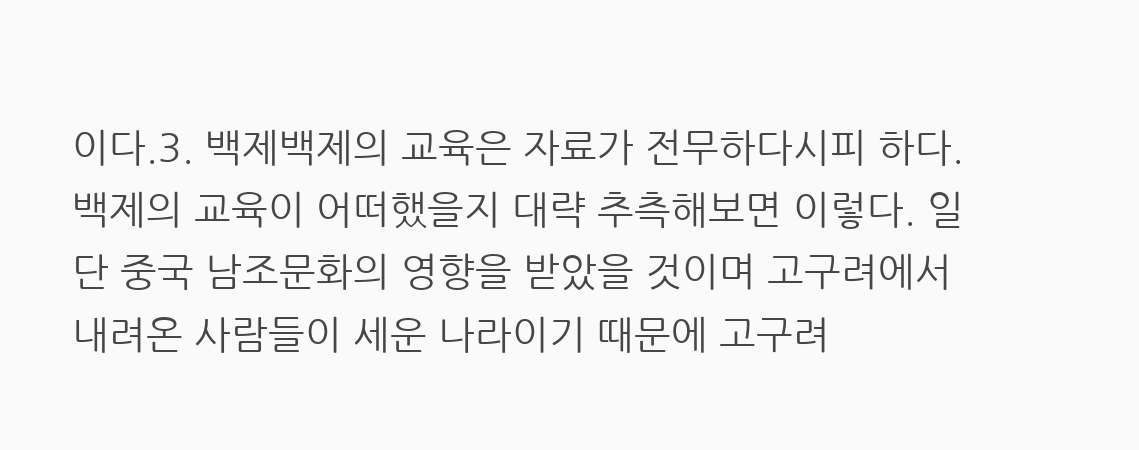이다.3. 백제백제의 교육은 자료가 전무하다시피 하다. 백제의 교육이 어떠했을지 대략 추측해보면 이렇다. 일단 중국 남조문화의 영향을 받았을 것이며 고구려에서 내려온 사람들이 세운 나라이기 때문에 고구려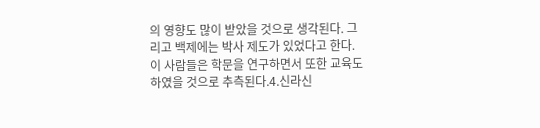의 영향도 많이 받았을 것으로 생각된다. 그리고 백제에는 박사 제도가 있었다고 한다. 이 사람들은 학문을 연구하면서 또한 교육도 하였을 것으로 추측된다.4.신라신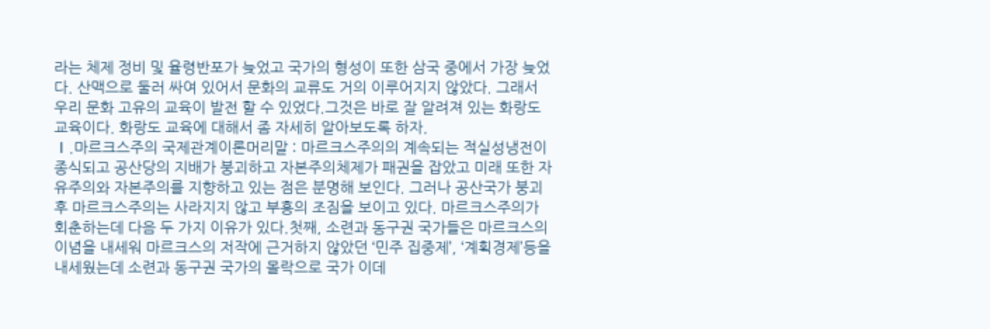라는 체제 정비 및 율령반포가 늦었고 국가의 형성이 또한 삼국 중에서 가장 늦었다. 산맥으로 둘러 싸여 있어서 문화의 교류도 거의 이루어지지 않았다. 그래서 우리 문화 고유의 교육이 발전 할 수 있었다.그것은 바로 잘 알려져 있는 화랑도 교육이다. 화랑도 교육에 대해서 좀 자세히 알아보도록 하자.
Ⅰ.마르크스주의 국제관계이론머리말 : 마르크스주의의 계속되는 적실성냉전이 종식되고 공산당의 지배가 붕괴하고 자본주의체제가 패권을 잡았고 미래 또한 자유주의와 자본주의를 지향하고 있는 점은 분명해 보인다. 그러나 공산국가 붕괴 후 마르크스주의는 사라지지 않고 부흥의 조짐을 보이고 있다. 마르크스주의가 회춘하는데 다음 두 가지 이유가 있다.첫째, 소련과 동구권 국가들은 마르크스의 이념을 내세워 마르크스의 저작에 근거하지 않았던 ‘민주 집중제’, ‘계획경제’등을 내세웠는데 소련과 동구권 국가의 몰락으로 국가 이데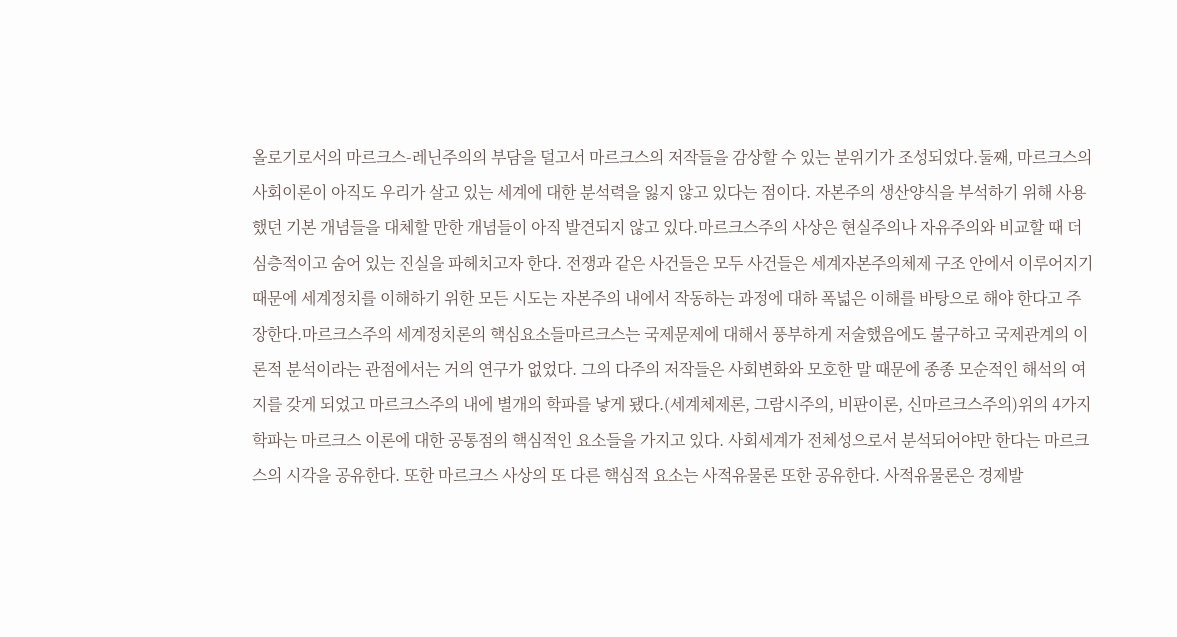올로기로서의 마르크스-레닌주의의 부담을 덜고서 마르크스의 저작들을 감상할 수 있는 분위기가 조성되었다.둘째, 마르크스의 사회이론이 아직도 우리가 살고 있는 세계에 대한 분석력을 잃지 않고 있다는 점이다. 자본주의 생산양식을 부석하기 위해 사용했던 기본 개념들을 대체할 만한 개념들이 아직 발견되지 않고 있다.마르크스주의 사상은 현실주의나 자유주의와 비교할 때 더 심층적이고 숨어 있는 진실을 파헤치고자 한다. 전쟁과 같은 사건들은 모두 사건들은 세계자본주의체제 구조 안에서 이루어지기 때문에 세계정치를 이해하기 위한 모든 시도는 자본주의 내에서 작동하는 과정에 대하 폭넓은 이해를 바탕으로 해야 한다고 주장한다.마르크스주의 세계정치론의 핵심요소들마르크스는 국제문제에 대해서 풍부하게 저술했음에도 불구하고 국제관계의 이론적 분석이라는 관점에서는 거의 연구가 없었다. 그의 다주의 저작들은 사회변화와 모호한 말 때문에 종종 모순적인 해석의 여지를 갖게 되었고 마르크스주의 내에 별개의 학파를 낳게 됐다.(세계체제론, 그람시주의, 비판이론, 신마르크스주의)위의 4가지 학파는 마르크스 이론에 대한 공통점의 핵심적인 요소들을 가지고 있다. 사회세계가 전체성으로서 분석되어야만 한다는 마르크스의 시각을 공유한다. 또한 마르크스 사상의 또 다른 핵심적 요소는 사적유물론 또한 공유한다. 사적유물론은 경제발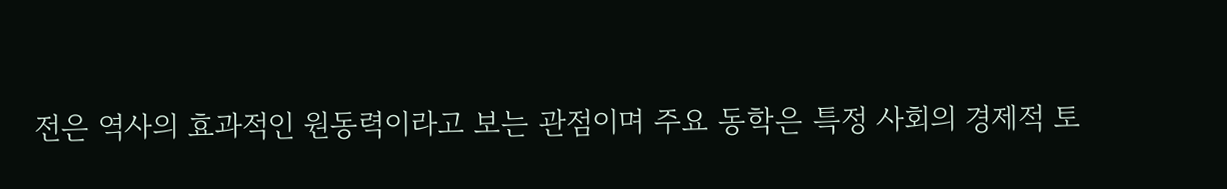전은 역사의 효과적인 원동력이라고 보는 관점이며 주요 동학은 특정 사회의 경제적 토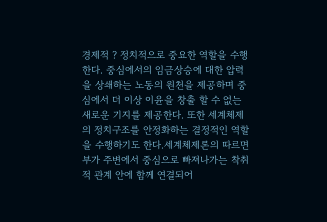경제적 ? 정치적으로 중요한 역할을 수행한다. 중심에서의 임금상승에 대한 압력을 상쇄하는 노동의 원천을 제공하며 중심에서 더 이상 이윤을 창출 할 수 없는 새로운 기지를 제공한다. 또한 세계체제의 정치구조를 안정화하는 결정적인 역할을 수행하기도 한다.세계체제론의 따르면 부가 주변에서 중심으로 빠져나가는 착취적 관계 안에 함께 연결되어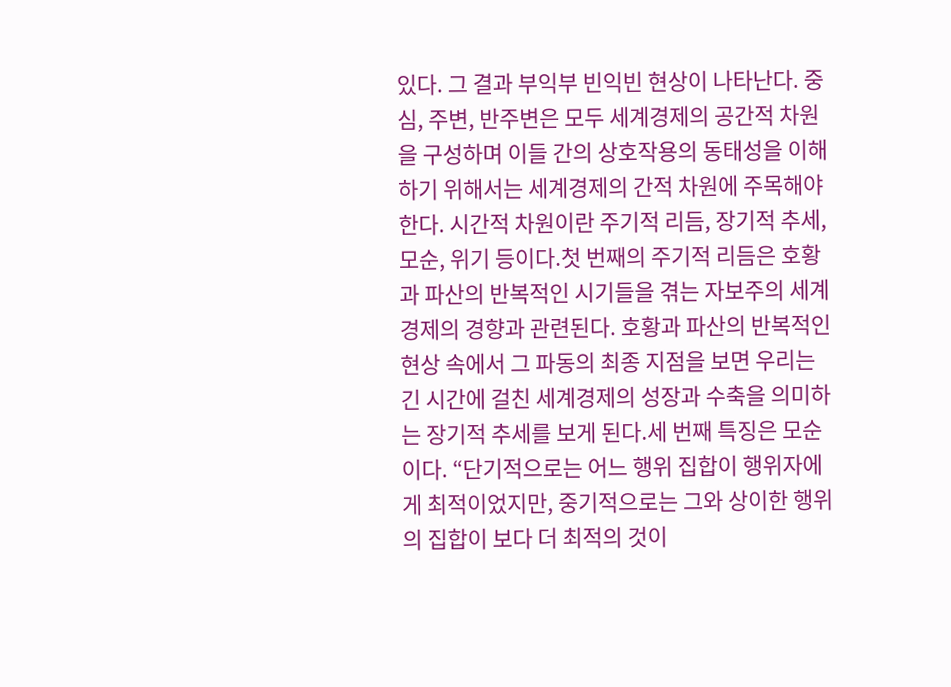있다. 그 결과 부익부 빈익빈 현상이 나타난다. 중심, 주변, 반주변은 모두 세계경제의 공간적 차원을 구성하며 이들 간의 상호작용의 동태성을 이해하기 위해서는 세계경제의 간적 차원에 주목해야 한다. 시간적 차원이란 주기적 리듬, 장기적 추세, 모순, 위기 등이다.첫 번째의 주기적 리듬은 호황과 파산의 반복적인 시기들을 겪는 자보주의 세계 경제의 경향과 관련된다. 호황과 파산의 반복적인 현상 속에서 그 파동의 최종 지점을 보면 우리는 긴 시간에 걸친 세계경제의 성장과 수축을 의미하는 장기적 추세를 보게 된다.세 번째 특징은 모순이다. “단기적으로는 어느 행위 집합이 행위자에게 최적이었지만, 중기적으로는 그와 상이한 행위의 집합이 보다 더 최적의 것이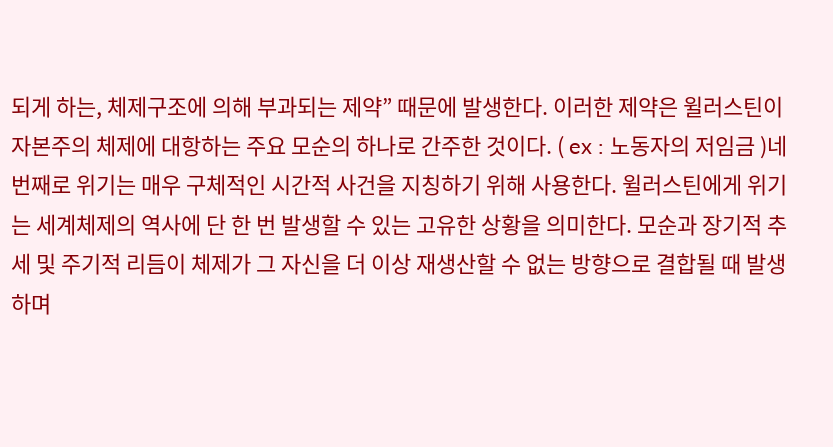되게 하는, 체제구조에 의해 부과되는 제약” 때문에 발생한다. 이러한 제약은 윌러스틴이 자본주의 체제에 대항하는 주요 모순의 하나로 간주한 것이다. ( ex : 노동자의 저임금 )네 번째로 위기는 매우 구체적인 시간적 사건을 지칭하기 위해 사용한다. 윌러스틴에게 위기는 세계체제의 역사에 단 한 번 발생할 수 있는 고유한 상황을 의미한다. 모순과 장기적 추세 및 주기적 리듬이 체제가 그 자신을 더 이상 재생산할 수 없는 방향으로 결합될 때 발생하며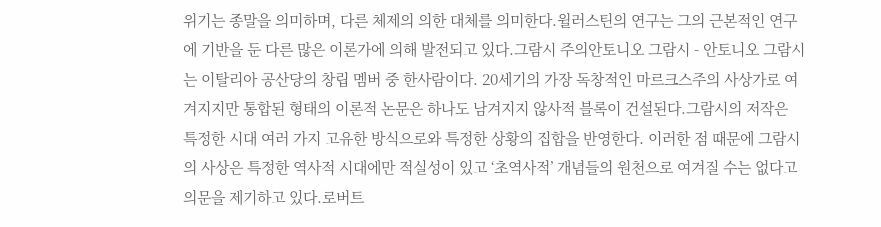위기는 종말을 의미하며, 다른 체제의 의한 대체를 의미한다.윌러스틴의 연구는 그의 근본적인 연구에 기반을 둔 다른 많은 이론가에 의해 발전되고 있다.그람시 주의안토니오 그람시 - 안토니오 그람시는 이탈리아 공산당의 창립 멤버 중 한사람이다. 20세기의 가장 독창적인 마르크스주의 사상가로 여겨지지만 통합된 형태의 이론적 논문은 하나도 남겨지지 않사적 블록이 건설된다.그람시의 저작은 특정한 시대 여러 가지 고유한 방식으로와 특정한 상황의 집합을 반영한다. 이러한 점 때문에 그람시의 사상은 특정한 역사적 시대에만 적실성이 있고 ‘초역사적’ 개념들의 원천으로 여겨질 수는 없다고 의문을 제기하고 있다.로버트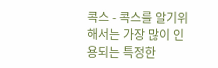콕스 - 콕스를 알기위해서는 가장 많이 인용되는 특정한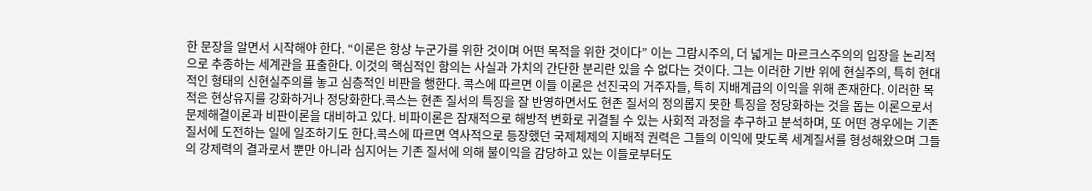한 문장을 알면서 시작해야 한다. “이론은 항상 누군가를 위한 것이며 어떤 목적을 위한 것이다” 이는 그람시주의, 더 넓게는 마르크스주의의 입장을 논리적으로 추종하는 세계관을 표출한다. 이것의 핵심적인 함의는 사실과 가치의 간단한 분리란 있을 수 없다는 것이다. 그는 이러한 기반 위에 현실주의, 특히 현대적인 형태의 신현실주의를 놓고 심층적인 비판을 행한다. 콕스에 따르면 이들 이론은 선진국의 거주자들, 특히 지배계급의 이익을 위해 존재한다. 이러한 목적은 현상유지를 강화하거나 정당화한다.콕스는 현존 질서의 특징을 잘 반영하면서도 현존 질서의 정의롭지 못한 특징을 정당화하는 것을 돕는 이론으로서 문제해결이론과 비판이론을 대비하고 있다. 비파이론은 잠재적으로 해방적 변화로 귀결될 수 있는 사회적 과정을 추구하고 분석하며, 또 어떤 경우에는 기존 질서에 도전하는 일에 일조하기도 한다.콕스에 따르면 역사적으로 등장했던 국제체제의 지배적 권력은 그들의 이익에 맞도록 세계질서를 형성해왔으며 그들의 강제력의 결과로서 뿐만 아니라 심지어는 기존 질서에 의해 불이익을 감당하고 있는 이들로부터도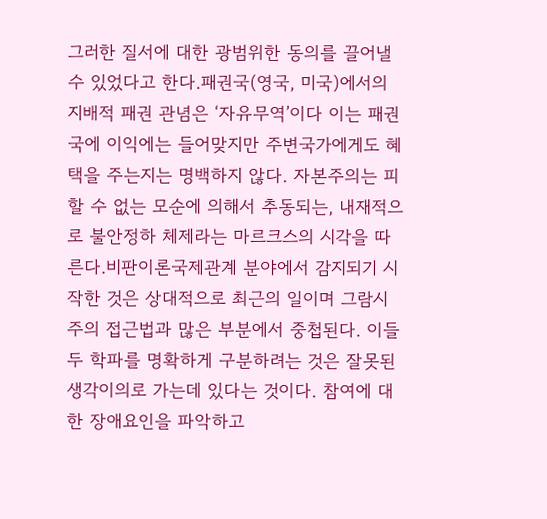그러한 질서에 대한 광범위한 동의를 끌어낼 수 있었다고 한다.패권국(영국, 미국)에서의 지배적 패권 관념은 ‘자유무역’이다 이는 패권국에 이익에는 들어맞지만 주변국가에게도 혜택을 주는지는 명백하지 않다. 자본주의는 피할 수 없는 모순에 의해서 추동되는, 내재적으로 불안정하 체제라는 마르크스의 시각을 따른다.비판이론국제관계 분야에서 감지되기 시작한 것은 상대적으로 최근의 일이며 그람시주의 접근법과 많은 부분에서 중첩된다. 이들 두 학파를 명확하게 구분하려는 것은 잘못된 생각이의로 가는데 있다는 것이다. 참여에 대한 장애요인을 파악하고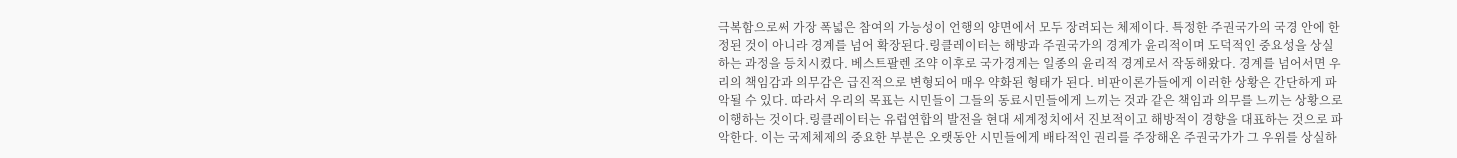극복함으로써 가장 폭넓은 참여의 가능성이 언행의 양면에서 모두 장려되는 체제이다. 특정한 주권국가의 국경 안에 한정된 것이 아니라 경계를 넘어 확장된다.링클레이터는 해방과 주권국가의 경계가 윤리적이며 도덕적인 중요성을 상실하는 과정을 등치시켰다. 베스트팔렌 조약 이후로 국가경계는 일종의 윤리적 경계로서 작동해왔다. 경계를 넘어서면 우리의 책임감과 의무감은 급진적으로 변형되어 매우 약화된 형태가 된다. 비판이론가들에게 이러한 상황은 간단하게 파악될 수 있다. 따라서 우리의 목표는 시민들이 그들의 동료시민들에게 느끼는 것과 같은 책임과 의무를 느끼는 상황으로 이행하는 것이다.링클레이터는 유럽연합의 발전을 현대 세계정치에서 진보적이고 해방적이 경향을 대표하는 것으로 파악한다. 이는 국제체제의 중요한 부분은 오랫동안 시민들에게 배타적인 권리를 주장해온 주권국가가 그 우위를 상실하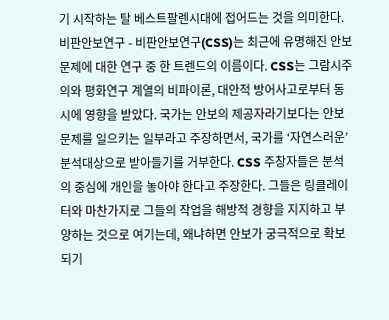기 시작하는 탈 베스트팔렌시대에 접어드는 것을 의미한다.비판안보연구 - 비판안보연구(CSS)는 최근에 유명해진 안보 문제에 대한 연구 중 한 트렌드의 이름이다. CSS는 그람시주의와 평화연구 계열의 비파이론, 대안적 방어사고로부터 동시에 영향을 받았다. 국가는 안보의 제공자라기보다는 안보문제를 일으키는 일부라고 주장하면서, 국가를 ‘자연스러운’ 분석대상으로 받아들기를 거부한다. CSS 주창자들은 분석의 중심에 개인을 놓아야 한다고 주장한다. 그들은 링클레이터와 마찬가지로 그들의 작업을 해방적 경향을 지지하고 부양하는 것으로 여기는데, 왜냐하면 안보가 궁극적으로 확보되기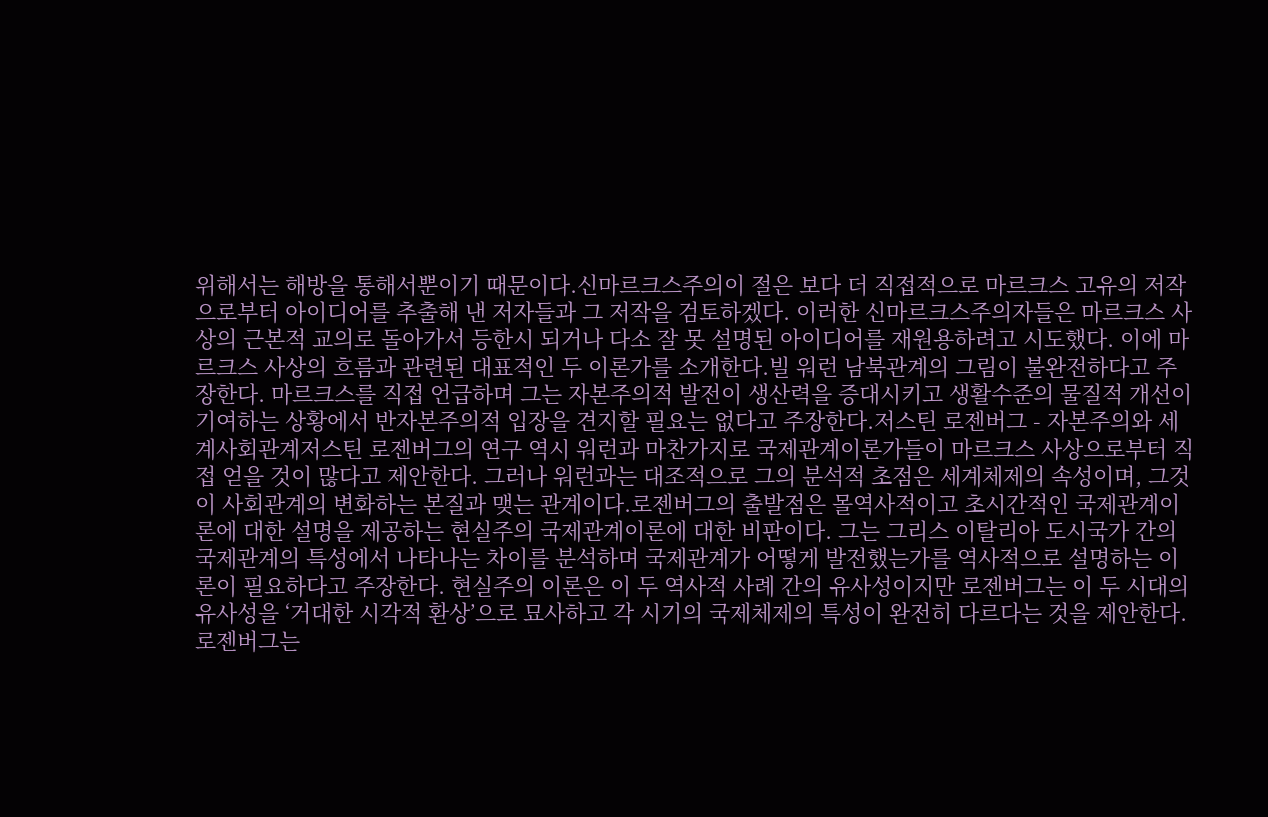위해서는 해방을 통해서뿐이기 때문이다.신마르크스주의이 절은 보다 더 직접적으로 마르크스 고유의 저작으로부터 아이디어를 추출해 낸 저자들과 그 저작을 검토하겠다. 이러한 신마르크스주의자들은 마르크스 사상의 근본적 교의로 돌아가서 등한시 되거나 다소 잘 못 설명된 아이디어를 재원용하려고 시도했다. 이에 마르크스 사상의 흐름과 관련된 대표적인 두 이론가를 소개한다.빌 워런 남북관계의 그림이 불완전하다고 주장한다. 마르크스를 직접 언급하며 그는 자본주의적 발전이 생산력을 증대시키고 생활수준의 물질적 개선이 기여하는 상황에서 반자본주의적 입장을 견지할 필요는 없다고 주장한다.저스틴 로젠버그 - 자본주의와 세계사회관계저스틴 로젠버그의 연구 역시 워런과 마찬가지로 국제관계이론가들이 마르크스 사상으로부터 직접 얻을 것이 많다고 제안한다. 그러나 워런과는 대조적으로 그의 분석적 초점은 세계체제의 속성이며, 그것이 사회관계의 변화하는 본질과 맺는 관계이다.로젠버그의 출발점은 몰역사적이고 초시간적인 국제관계이론에 대한 설명을 제공하는 현실주의 국제관계이론에 대한 비판이다. 그는 그리스 이탈리아 도시국가 간의 국제관계의 특성에서 나타나는 차이를 분석하며 국제관계가 어떻게 발전했는가를 역사적으로 설명하는 이론이 필요하다고 주장한다. 현실주의 이론은 이 두 역사적 사례 간의 유사성이지만 로젠버그는 이 두 시대의 유사성을 ‘거대한 시각적 환상’으로 묘사하고 각 시기의 국제체제의 특성이 완전히 다르다는 것을 제안한다. 로젠버그는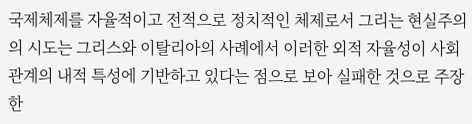국제체제를 자율적이고 전적으로 정치적인 체제로서 그리는 현실주의의 시도는 그리스와 이탈리아의 사례에서 이러한 외적 자율성이 사회관계의 내적 특성에 기반하고 있다는 점으로 보아 실패한 것으로 주장한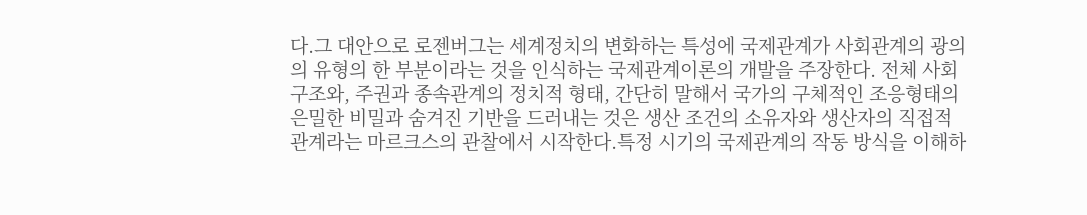다.그 대안으로 로젠버그는 세계정치의 변화하는 특성에 국제관계가 사회관계의 광의의 유형의 한 부분이라는 것을 인식하는 국제관계이론의 개발을 주장한다. 전체 사회구조와, 주권과 종속관계의 정치적 형태, 간단히 말해서 국가의 구체적인 조응형태의 은밀한 비밀과 숨겨진 기반을 드러내는 것은 생산 조건의 소유자와 생산자의 직접적 관계라는 마르크스의 관찰에서 시작한다.특정 시기의 국제관계의 작동 방식을 이해하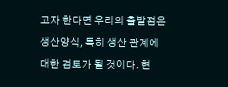고자 한다면 우리의 출발점은 생산양식, 특히 생산 관계에 대한 검토가 될 것이다. 현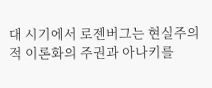대 시기에서 로젠버그는 현실주의적 이론화의 주권과 아나키를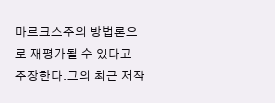마르크스주의 방법론으로 재평가될 수 있다고 주장한다.그의 최근 저작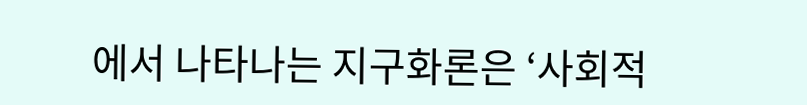에서 나타나는 지구화론은 ‘사회적